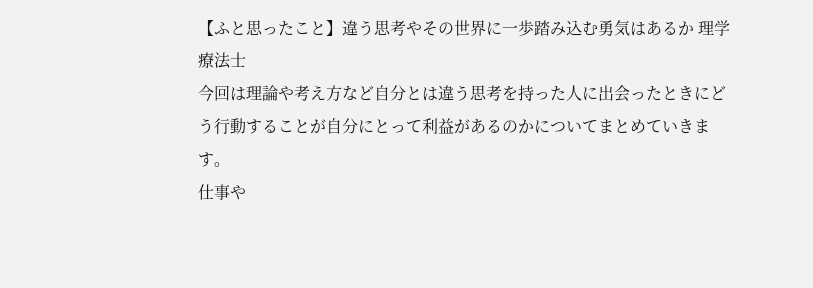【ふと思ったこと】違う思考やその世界に一歩踏み込む勇気はあるか 理学療法士
今回は理論や考え方など自分とは違う思考を持った人に出会ったときにどう行動することが自分にとって利益があるのかについてまとめていきます。
仕事や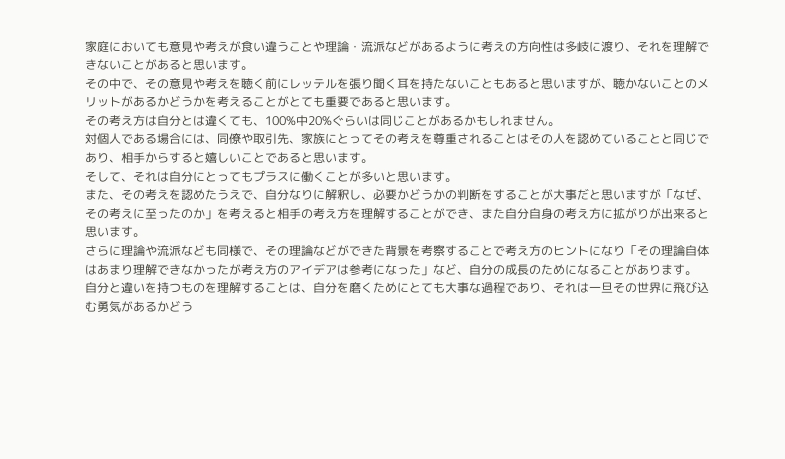家庭においても意見や考えが食い違うことや理論・流派などがあるように考えの方向性は多岐に渡り、それを理解できないことがあると思います。
その中で、その意見や考えを聴く前にレッテルを張り聞く耳を持たないこともあると思いますが、聴かないことのメリットがあるかどうかを考えることがとても重要であると思います。
その考え方は自分とは違くても、100%中20%ぐらいは同じことがあるかもしれません。
対個人である場合には、同僚や取引先、家族にとってその考えを尊重されることはその人を認めていることと同じであり、相手からすると嬉しいことであると思います。
そして、それは自分にとってもプラスに働くことが多いと思います。
また、その考えを認めたうえで、自分なりに解釈し、必要かどうかの判断をすることが大事だと思いますが「なぜ、その考えに至ったのか」を考えると相手の考え方を理解することができ、また自分自身の考え方に拡がりが出来ると思います。
さらに理論や流派なども同様で、その理論などができた背景を考察することで考え方のヒントになり「その理論自体はあまり理解できなかったが考え方のアイデアは参考になった」など、自分の成長のためになることがあります。
自分と違いを持つものを理解することは、自分を磨くためにとても大事な過程であり、それは一旦その世界に飛び込む勇気があるかどう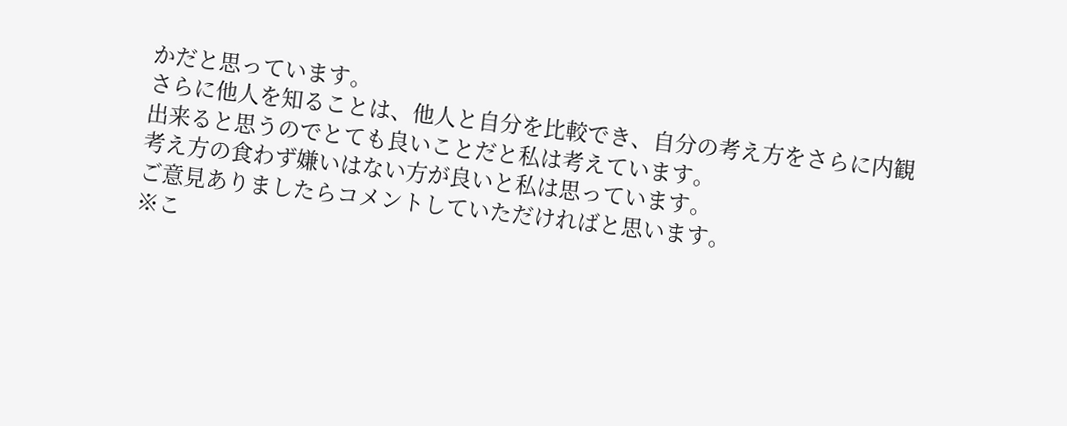かだと思っています。
さらに他人を知ることは、他人と自分を比較でき、自分の考え方をさらに内観出来ると思うのでとても良いことだと私は考えています。
考え方の食わず嫌いはない方が良いと私は思っています。
ご意見ありましたらコメントしていただければと思います。
※こ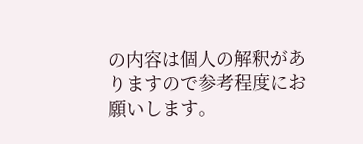の内容は個人の解釈がありますので参考程度にお願いします。